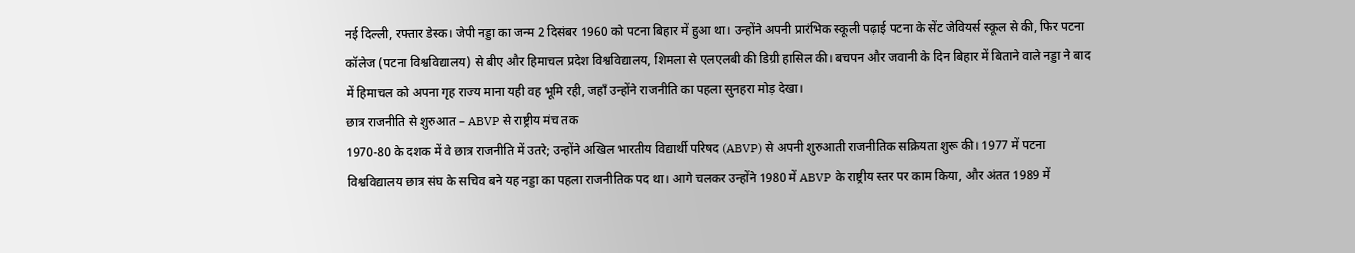नई दिल्ली, रफ्तार डेस्क। जेपी नड्डा का जन्म 2 दिसंबर 1960 को पटना बिहार में हुआ था। उन्होंने अपनी प्रारंभिक स्कूली पढ़ाई पटना के सेंट जेवियर्स स्कूल से की, फिर पटना कॉलेज (पटना विश्वविद्यालय) से बीए और हिमाचल प्रदेश विश्वविद्यालय, शिमला से एलएलबी की डिग्री हासिल की। बचपन और जवानी के दिन बिहार में बिताने वाले नड्डा ने बाद में हिमाचल को अपना गृह राज्य माना यही वह भूमि रही, जहाँ उन्होंने राजनीति का पहला सुनहरा मोड़ देखा।
छात्र राजनीति से शुरुआत – ABVP से राष्ट्रीय मंच तक
1970-80 के दशक में वे छात्र राजनीति में उतरे; उन्होंने अखिल भारतीय विद्यार्थी परिषद (ABVP) से अपनी शुरुआती राजनीतिक सक्रियता शुरू की। 1977 में पटना विश्वविद्यालय छात्र संघ के सचिव बने यह नड्डा का पहला राजनीतिक पद था। आगे चलकर उन्होंने 1980 में ABVP के राष्ट्रीय स्तर पर काम किया, और अंतत 1989 में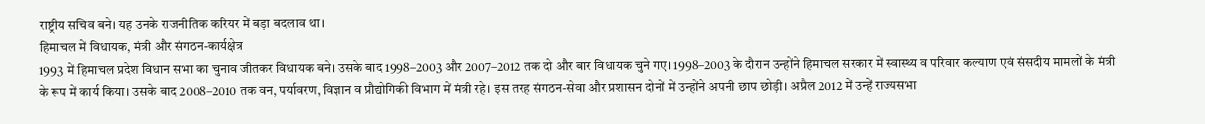राष्ट्रीय सचिव बने। यह उनके राजनीतिक करियर में बड़ा बदलाव था।
हिमाचल में विधायक, मंत्री और संगठन-कार्यक्षेत्र
1993 में हिमाचल प्रदेश विधान सभा का चुनाव जीतकर विधायक बने। उसके बाद 1998–2003 और 2007–2012 तक दो और बार विधायक चुने गए। 1998–2003 के दौरान उन्होंने हिमाचल सरकार में स्वास्थ्य व परिवार कल्याण एवं संसदीय मामलों के मंत्री के रूप में कार्य किया। उसके बाद 2008–2010 तक वन, पर्यावरण, विज्ञान व प्रौद्योगिकी विभाग में मंत्री रहे। इस तरह संगठन-सेवा और प्रशासन दोनों में उन्होंने अपनी छाप छोड़ी। अप्रैल 2012 में उन्हें राज्यसभा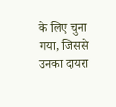के लिए चुना गया, जिससे उनका दायरा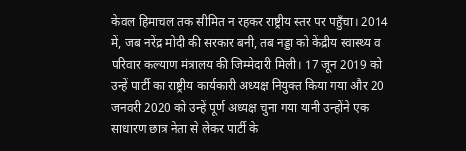केवल हिमाचल तक सीमित न रहकर राष्ट्रीय स्तर पर पहुँचा। 2014 में, जब नरेंद्र मोदी की सरकार बनी, तब नड्डा को केंद्रीय स्वास्थ्य व परिवार कल्याण मंत्रालय की जिम्मेदारी मिली। 17 जून 2019 को उन्हें पार्टी का राष्ट्रीय कार्यकारी अध्यक्ष नियुक्त किया गया और 20 जनवरी 2020 को उन्हें पूर्ण अध्यक्ष चुना गया यानी उन्होंने एक साधारण छात्र नेता से लेकर पार्टी के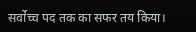सर्वोच्च पद तक का सफर तय किया।